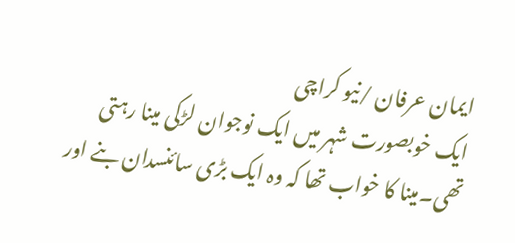ایمان عرفان /نیو کراچی
ایک خوبصورت شہر میں ایک نوجوان لڑکی مینا رہتی تھی۔مینا کا خواب تھا کہ وہ ایک بڑی سائنسدان بنے اور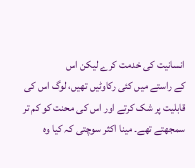انسانیت کی خدمت کرے لیکن اس
کے راستے میں کئی رکاوٹیں تھیں، لوگ اس کی قابلیت پر شک کرتے اور اس کی محنت کو کم تر سمجھتے تھے۔ مینا اکثر سوچتی کہ کیا وہ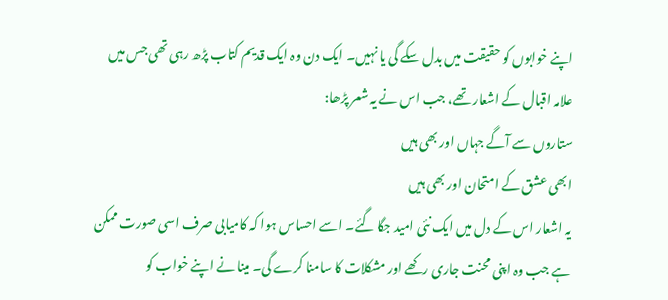اپنے خوابوں کو حقیقت میں بدل سکے گی یا نہیں۔ ایک دن وہ ایک قدیم کتاب پڑھ رہی تھی جس میں علامہ اقبال کے اشعار تھے، جب اس نے یہ شعر پڑھا:
ستاروں سے آگے جہاں اور بھی ہیں
ابھی عشق کے امتحان اور بھی ہیں
یہ اشعار اس کے دل میں ایک نئی امید جگا گئے۔ اسے احساس ہوا کہ کامیابی صرف اسی صورت ممکن ہے جب وہ اپنی محنت جاری رکھے اور مشکلات کا سامنا کرے گی۔ مینا نے اپنے خواب کو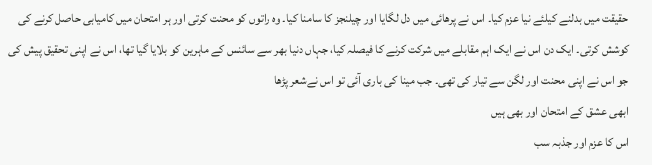حقیقت میں بدلنے کیلئے نیا عزم کیا۔ اس نے پرھائی میں دل لگایا اور چیلنجز کا سامنا کیا۔ وہ راتوں کو محنت کرتی اور ہر امتحان میں کامیابی حاصل کرنے کی کوشش کرتی۔ ایک دن اس نے ایک اہم مقابلے میں شرکت کرنے کا فیصلہ کیا، جہاں دنیا بھر سے سائنس کے ماہرین کو بلایا گیا تھا، اس نے اپنی تحقیق پیش کی جو اس نے اپنی محنت اور لگن سے تیار کی تھی۔ جب مینا کی باری آئی تو اس نےشعر پڑھا
ابھی عشق کے امتحان اور بھی ہیں
اس کا عزم اور جذبہ سب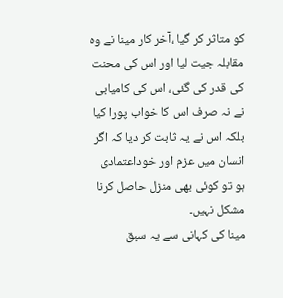کو متاثر کر گیا ،آخر کار مینا نے وہ مقابلہ جیت لیا اور اس کی محنت کی قدر کی گئی، اس کی کامیابی نے نہ صرف اس کا خواب پورا کیا بلکہ اس نے یہ ثابت کر دیا کہ اگر انسان میں عزم اور خوداعتمادی ہو تو کوئی بھی منزل حاصل کرنا مشکل نہیں۔
مینا کی کہانی سے یہ سبق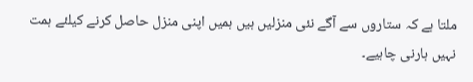ملتا ہے کہ ستاروں سے آگے نئی منزلیں ہیں ہمیں اپنی منزل حاصل کرنے کیلئے ہمت نہیں ہارنی چاہیے۔